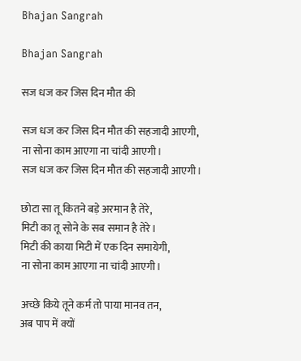Bhajan Sangrah

Bhajan Sangrah

सज धज कर जिस दिन मौत की

सज धज कर जिस दिन मौत की सहजादी आएगी,
ना सोना काम आएगा ना चांदी आएगी।
सज धज कर जिस दिन मौत की सहजादी आएगी।

छोटा सा तू कितने बड़े अरमान है तेरे,
मिटी का तू सोने के सब समान है तेरे।
मिटी की काया मिटी में एक दिन समायेगी,
ना सोना काम आएगा ना चांदी आएगी।

अच्छे किये तूने कर्म तो पाया मानव तन,
अब पाप में क्यों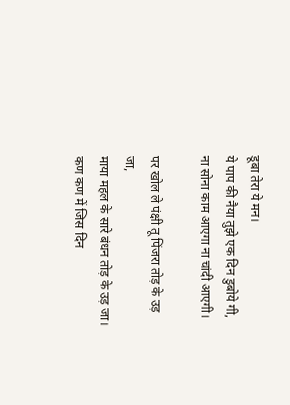डूबा तेरा ये मन।
ये पाप की नैया तुझे एक दिन डुबोये गी,
ना सोना काम आएगा ना चांदी आएगी।

पर खोल ले पंक्षी तू पिंजरा तोड़ के उड़ जा,
माया महल के सारे बंधन तोड़ के उड़ जा।
कण कण में जिस दिन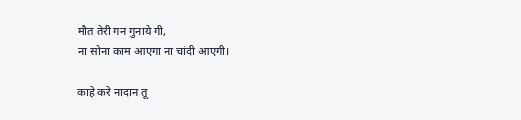मौत तेरी गन गुनाये गी,
ना सोना काम आएगा ना चांदी आएगी।

काहे करे नादान तू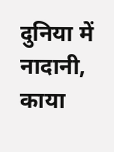दुनिया में नादानी,
काया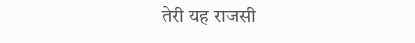तेरी यह राजसी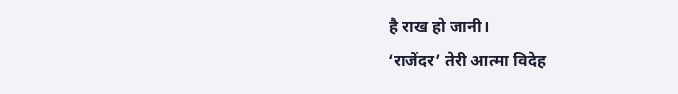है राख हो जानी।
‘राजेंदर’ तेरी आत्मा विदेह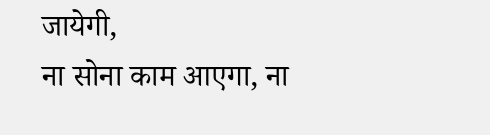जायेगी,
ना सोना काम आएगा, ना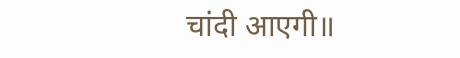चांदी आएगी॥